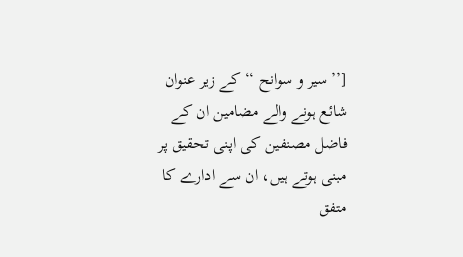[’’سیر و سوانح ‘‘ کے زیر عنوان شائع ہونے والے مضامین ان کے فاضل مصنفین کی اپنی تحقیق پر مبنی ہوتے ہیں، ان سے ادارے کا متفق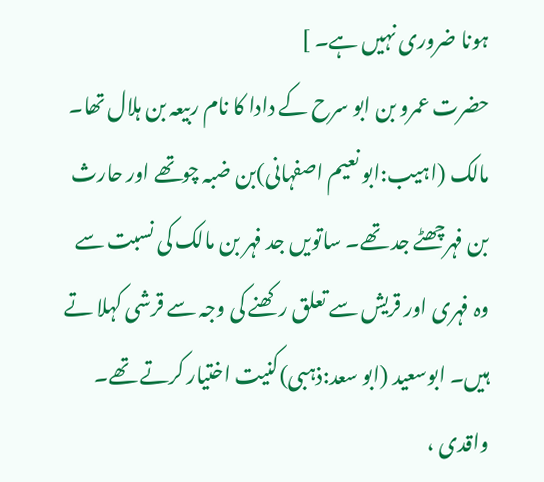ہونا ضروری نہیں ہے۔ ]
حضرت عمرو بن ابو سرح کے دادا کا نام ربیعہ بن ہلال تھا۔ مالک (اہیب:ابو نعیم اصفہانی)بن ضبہ چوتھے اور حارث بن فہرچھٹے جد تھے۔ ساتویں جد فہر بن مالک کی نسبت سے وہ فہری اور قریش سے تعلق رکھنے کی وجہ سے قرشی کہلا تے ہیں۔ ابوسعید (ابو سعد:ذہبی)کنیت اختیار کرتے تھے۔ واقدی ،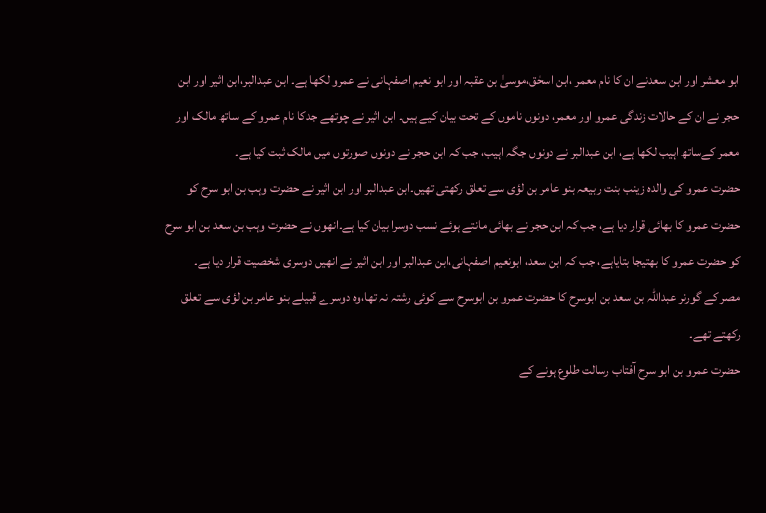ابو معشر اور ابن سعدنے ان کا نام معمر ،ابن اسحٰق،موسیٰ بن عقبہ اور ابو نعیم اصفہانی نے عمرو لکھا ہے۔ ابن عبدالبر،ابن اثیر اور ابن حجر نے ان کے حالات زندگی عمرو اور معمر، دونوں ناموں کے تحت بیان کیے ہیں۔ ابن اثیر نے چوتھے جدکا نام عمرو کے ساتھ مالک اور معمر کےساتھ اہیب لکھا ہے، ابن عبدالبر نے دونوں جگہ اہیب، جب کہ ابن حجر نے دونوں صورتوں میں مالک ثبت کیا ہے۔
حضرت عمرو کی والدہ زینب بنت ربیعہ بنو عامر بن لؤی سے تعلق رکھتی تھیں۔ابن عبدالبر اور ابن اثیر نے حضرت وہب بن ابو سرح کو حضرت عمرو کا بھائی قرار دیا ہے، جب کہ ابن حجر نے بھائی مانتے ہوئے نسب دوسرا بیان کیا ہے۔انھوں نے حضرت وہب بن سعد بن ابو سرح کو حضرت عمرو کا بھتیجا بتایاہے، جب کہ ابن سعد، ابونعیم اصفہانی،ابن عبدالبر اور ابن اثیر نے انھیں دوسری شخصیت قرار دیا ہے۔
مصر کے گورنر عبداللہ بن سعد بن ابوسرح کا حضرت عمرو بن ابوسرح سے کوئی رشتہ نہ تھا،وہ دوسرے قبیلے بنو عامر بن لؤی سے تعلق رکھتے تھے۔
حضرت عمرو بن ابو سرح آفتاب رسالت طلوع ہونے کے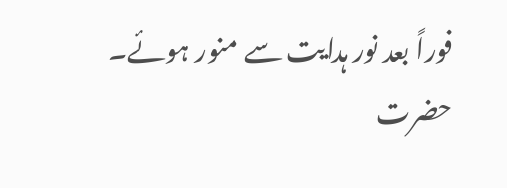فوراً بعد نور ہدایت سے منور ہوئے۔
حضرت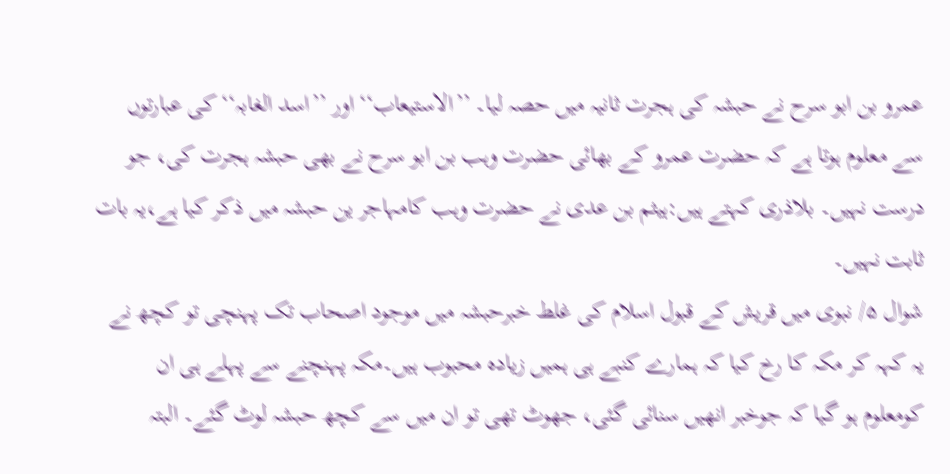عمرو بن ابو سرح نے حبشہ کی ہجرت ثانیہ میں حصہ لیا۔ ’’الاستیعاب‘‘ اور ’’اسد الغابہ‘‘ کی عبارتوں سے معلوم ہوتا ہے کہ حضرت عمرو کے بھائی حضرت وہب بن ابو سرح نے بھی حبشہ ہجرت کی، جو درست نہیں۔ بلاذری کہتے ہیں:ہیثم بن عدی نے حضرت وہب کامہاجر ین حبشہ میں ذکر کیا ہے،یہ بات ثابت نہیں۔
شوال ۵/ نبوی میں قریش کے قبول اسلام کی غلط خبرحبشہ میں موجود اصحاب تک پہنچی تو کچھ نے یہ کہہ کر مکہ کا رخ کیا کہ ہمارے کنبے ہی ہمیں زیادہ محبوب ہیں۔مکہ پہنچنے سے پہلے ہی ان کومعلوم ہو گیا کہ جوخبر انھیں سنائی گئی، جھوٹ تھی تو ان میں سے کچھ حبشہ لوٹ گئے۔ البتہ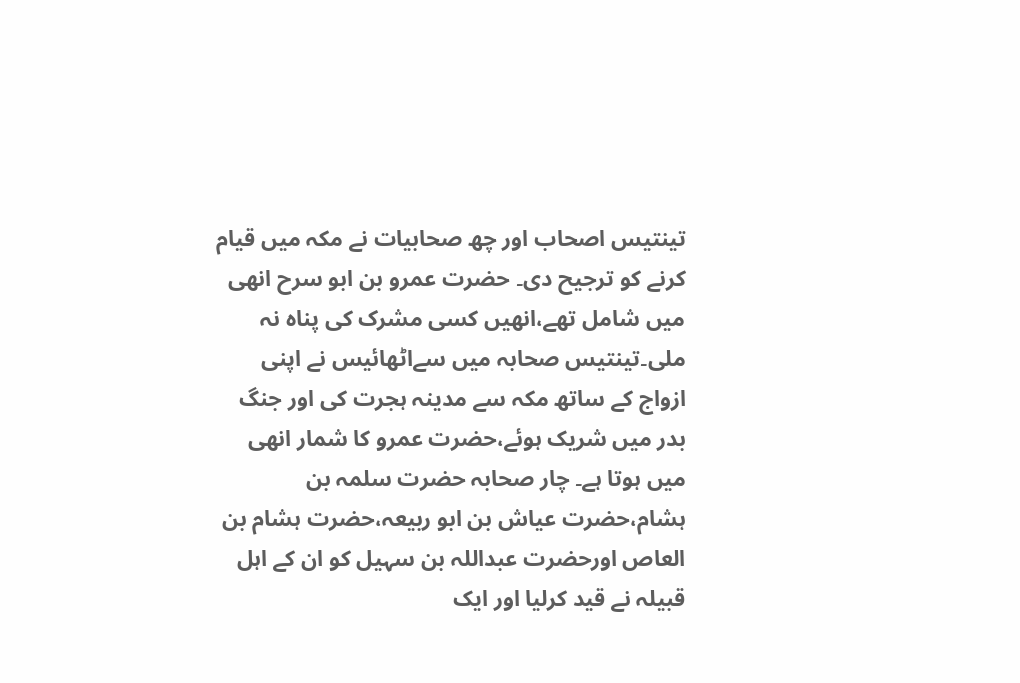تینتیس اصحاب اور چھ صحابیات نے مکہ میں قیام کرنے کو ترجیح دی۔ حضرت عمرو بن ابو سرح انھی میں شامل تھے،انھیں کسی مشرک کی پناہ نہ ملی۔تینتیس صحابہ میں سےاٹھائیس نے اپنی ازواج کے ساتھ مکہ سے مدینہ ہجرت کی اور جنگ بدر میں شریک ہوئے،حضرت عمرو کا شمار انھی میں ہوتا ہے۔ چار صحابہ حضرت سلمہ بن ہشام،حضرت عیاش بن ابو ربیعہ،حضرت ہشام بن العاص اورحضرت عبداللہ بن سہیل کو ان کے اہل قبیلہ نے قید کرلیا اور ایک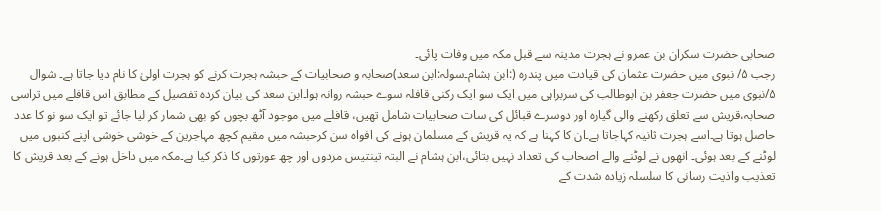صحابی حضرت سکران بن عمرو نے ہجرت مدینہ سے قبل مکہ میں وفات پائی۔
رجب ۵/ نبوی میں حضرت عثمان کی قیادت میں پندرہ (:ابن ہشام۔سولہ:ابن سعد)صحابہ و صحابیات کے حبشہ ہجرت کرنے کو ہجرت اولیٰ کا نام دیا جاتا ہے۔ شوال ۵/نبوی میں حضرت جعفر بن ابوطالب کی سربراہی میں ایک سو ایک رکنی قافلہ سوے حبشہ روانہ ہوا۔ابن سعد کی بیان کردہ تفصیل کے مطابق اس قافلے میں تراسی صحابہ،قریش سے تعلق رکھنے والی گیارہ اور دوسرے قبائل کی سات صحابیات شامل تھیں، قافلے میں موجود آٹھ بچوں کو بھی شمار کر لیا جائے تو ایک سو نو کا عدد حاصل ہوتا ہے۔اسے ہجرت ثانیہ کہاجاتا ہے۔ان کا کہنا ہے کہ یہ قریش کے مسلمان ہونے کی افواہ سن کرحبشہ میں مقیم کچھ مہاجرین کے خوشی خوشی اپنے کنبوں میں لوٹنے کے بعد ہوئی۔ انھوں نے لوٹنے والے اصحاب کی تعداد نہیں بتائی،ابن ہشام نے البتہ تینتیس مردوں اور چھ عورتوں کا ذکر کیا ہے۔مکہ میں داخل ہونے کے بعد قریش کا تعذیب واذیت رسانی کا سلسلہ زیادہ شدت کے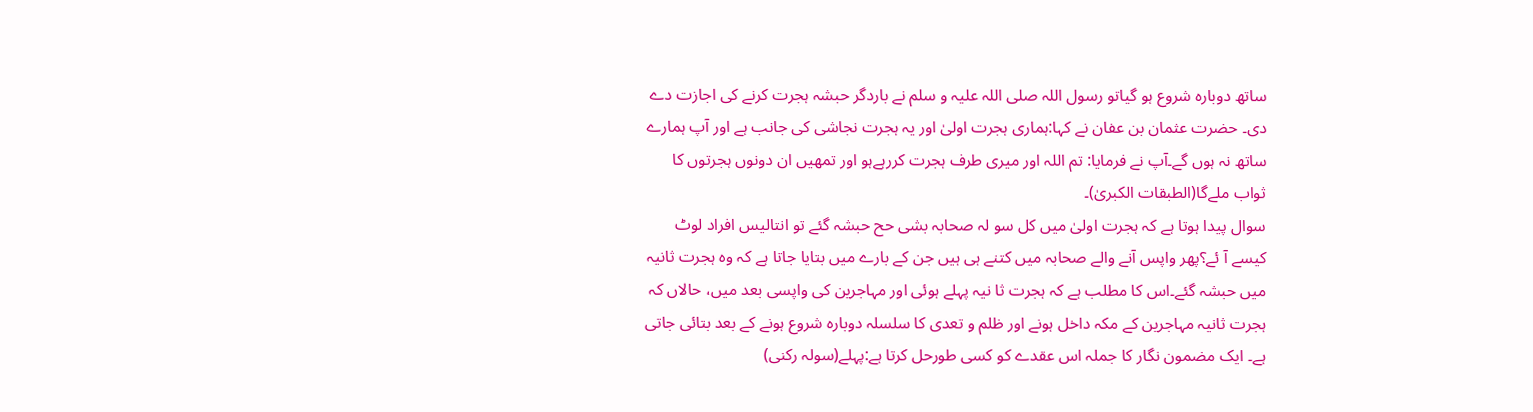ساتھ دوبارہ شروع ہو گیاتو رسول اللہ صلی اللہ علیہ و سلم نے باردگر حبشہ ہجرت کرنے کی اجازت دے دی۔ حضرت عثمان بن عفان نے کہا:ہماری ہجرت اولیٰ اور یہ ہجرت نجاشی کی جانب ہے اور آپ ہمارے ساتھ نہ ہوں گے۔آپ نے فرمایا: تم اللہ اور میری طرف ہجرت کررہےہو اور تمھیں ان دونوں ہجرتوں کا ثواب ملےگا(الطبقات الکبریٰ)۔
سوال پیدا ہوتا ہے کہ ہجرت اولیٰ میں کل سو لہ صحابہ بشی حح حبشہ گئے تو انتالیس افراد لوٹ کیسے آ ئے؟پھر واپس آنے والے صحابہ میں کتنے ہی ہیں جن کے بارے میں بتایا جاتا ہے کہ وہ ہجرت ثانیہ میں حبشہ گئے۔اس کا مطلب ہے کہ ہجرت ثا نیہ پہلے ہوئی اور مہاجرین کی واپسی بعد میں، حالاں کہ ہجرت ثانیہ مہاجرین کے مکہ داخل ہونے اور ظلم و تعدی کا سلسلہ دوبارہ شروع ہونے کے بعد بتائی جاتی ہے۔ ایک مضمون نگار کا جملہ اس عقدے کو کسی طورحل کرتا ہے:پہلے(سولہ رکنی)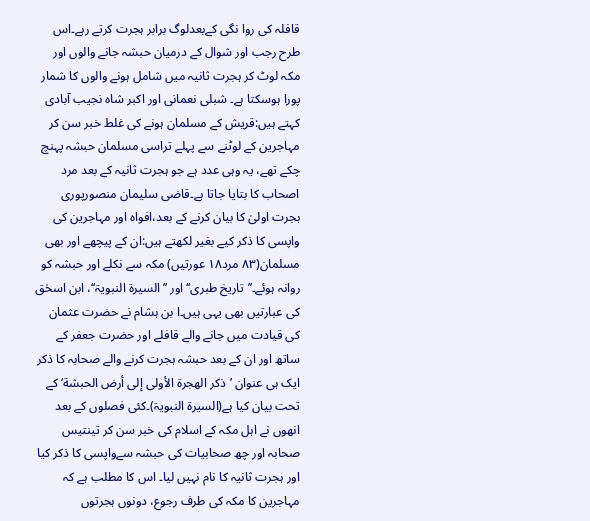قافلہ کی روا نگی کےبعدلوگ برابر ہجرت کرتے رہے۔اس طرح رجب اور شوال کے درمیان حبشہ جانے والوں اور مکہ لوٹ کر ہجرت ثانیہ میں شامل ہونے والوں کا شمار پورا ہوسکتا ہے۔ شبلی نعمانی اور اکبر شاہ نجیب آبادی کہتے ہیں:قریش کے مسلمان ہونے کی غلط خبر سن کر مہاجرین کے لوٹنے سے پہلے تراسی مسلمان حبشہ پہنچ چکے تھے، یہ وہی عدد ہے جو ہجرت ثانیہ کے بعد مرد اصحاب کا بتایا جاتا ہے۔قاضی سلیمان منصورپوری ہجرت اولیٰ کا بیان کرنے کے بعد،افواہ اور مہاجرین کی واپسی کا ذکر کیے بغیر لکھتے ہیں:ان کے پیچھے اور بھی مسلمان(۸۳ مرد۱۸ عورتیں) مکہ سے نکلے اور حبشہ کو روانہ ہوئے۔’’تاریخ طبری‘‘ اور ’’السیرة النبویۃ‘‘، ابن اسحٰق کی عبارتیں بھی یہی ہیں۔ا بن ہشام نے حضرت عثمان کی قیادت میں جانے والے قافلے اور حضرت جعفر کے ساتھ اور ان کے بعد حبشہ ہجرت کرنے والے صحابہ کا ذکر ایک ہی عنوان ’ذکر الهجرة الأولی إلی أرض الحبشة‘ کے تحت بیان کیا ہے(السیرة النبویۃ)۔کئی فصلوں کے بعد انھوں نے اہل مکہ کے اسلام کی خبر سن کر تینتیس صحابہ اور چھ صحابیات کی حبشہ سےواپسی کا ذکر کیا اور ہجرت ثانیہ کا نام نہیں لیا۔ اس کا مطلب ہے کہ مہاجرین کا مکہ کی طرف رجوع، دونوں ہجرتوں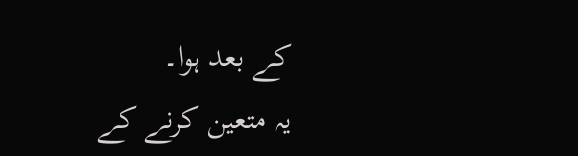کے بعد ہوا۔
یہ متعین کرنے کے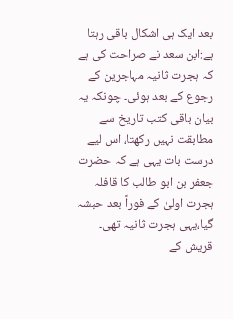بعد ایک ہی اشکال باقی رہتا ہے:ابن سعد نے صراحت کی ہے کہ ہجرت ثانیہ مہاجرین کے رجوع کے بعد ہوئی۔ چونکہ یہ بیان باقی کتب تاریخ سے مطابقت نہیں رکھتا، اس لیے درست بات یہی ہے کہ حضرت جعفر بن ابو طالب کا قافلہ ہجرت اولیٰ کے فوراً بعد حبشہ گیا،یہی ہجرت ثانیہ تھی۔ قریش کے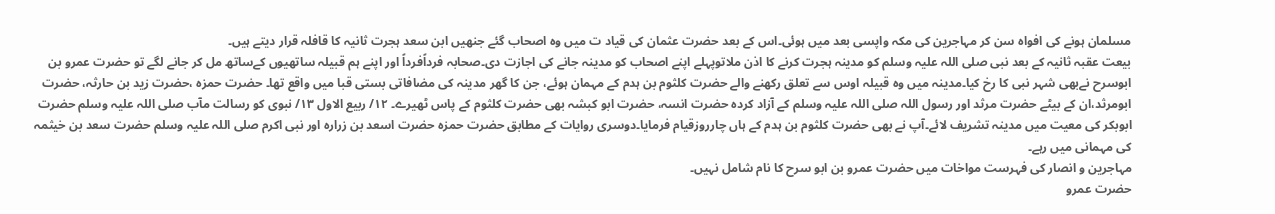مسلمان ہونے کی افواہ سن کر مہاجرین کی مکہ واپسی بعد میں ہوئی۔اس کے بعد حضرت عثمان کی قیاد ت میں وہ اصحاب گئے جنھیں ابن سعد ہجرت ثانیہ کا قافلہ قرار دیتے ہیں۔
بیعت عقبہ ثانیہ کے بعد نبی صلی اللہ علیہ وسلم کو مدینہ ہجرت کرنے کا اذن ملاتوپہلے اپنے اصحاب کو مدینہ جانے کی اجازت دی۔صحابہ فرداًفرداً اور اپنے ہم قبیلہ ساتھیوں کےساتھ مل کر جانے لگے تو حضرت عمرو بن ابوسرح نےبھی شہر نبی کا رخ کیا۔مدینہ میں وہ قبیلہ اوس سے تعلق رکھنے والے حضرت کلثوم بن ہدم کے مہمان ہوئے، جن کا گھر مدینہ کی مضافاتی بستی قبا میں واقع تھا۔ حضرت حمزہ ،حضرت زید بن حارثہ، حضرت ابومرثد،ان کے بیٹے حضرت مرثد اور رسول اللہ صلی اللہ علیہ وسلم کے آزاد کردہ حضرت انسہ، حضرت ابو کبشہ بھی حضرت کلثوم کے پاس ٹھیرے۔ ۱۲/ ربیع الاول ۱۳/ نبوی کو رسالت مآب صلی اللہ علیہ وسلم حضرت ابوبکر کی معیت میں مدینہ تشریف لائے۔آپ نے بھی حضرت کلثوم بن ہدم کے ہاں چارروزقیام فرمایا۔دوسری روایات کے مطابق حضرت حمزہ حضرت اسعد بن زرارہ اور نبی اکرم صلی اللہ علیہ وسلم حضرت سعد بن خیثمہ کی مہمانی میں رہے۔
مہاجرین و انصار کی فہرست مواخات میں حضرت عمرو بن ابو سرح کا نام شامل نہیں۔
حضرت عمرو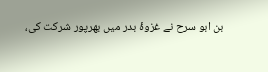بن ابو سرح نے غزوۂ بدر میں بھرپور شرکت کی،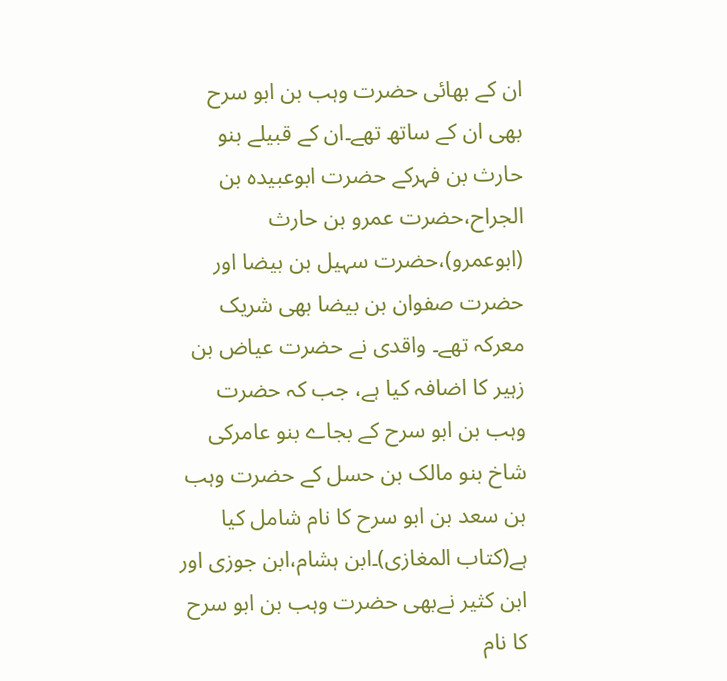ان کے بھائی حضرت وہب بن ابو سرح بھی ان کے ساتھ تھے۔ان کے قبیلے بنو حارث بن فہرکے حضرت ابوعبیدہ بن الجراح،حضرت عمرو بن حارث (ابوعمرو)،حضرت سہیل بن بیضا اور حضرت صفوان بن بیضا بھی شریک معرکہ تھے۔ واقدی نے حضرت عیاض بن زہیر کا اضافہ کیا ہے، جب کہ حضرت وہب بن ابو سرح کے بجاے بنو عامرکی شاخ بنو مالک بن حسل کے حضرت وہب بن سعد بن ابو سرح کا نام شامل کیا ہے(کتاب المغازی)۔ابن ہشام،ابن جوزی اور ابن کثیر نےبھی حضرت وہب بن ابو سرح کا نام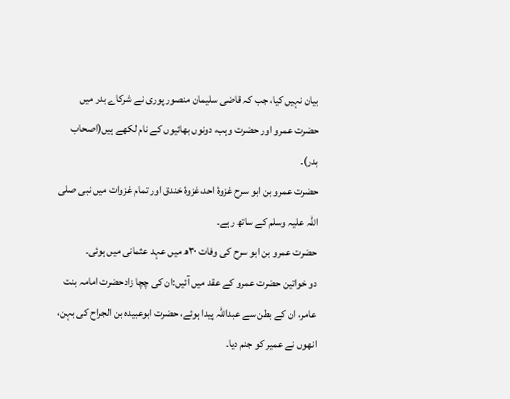بیان نہیں کیا، جب کہ قاضی سلیمان منصور پوری نے شرکاے بدر میں حضرت عمرو اور حضرت وہب، دونوں بھائیوں کے نام لکھے ہیں(اصحاب بدر)۔
حضرت عمرو بن ابو سرح غزوۂ احد،غزوۂ خندق اور تمام غزوات میں نبی صلی اللہ علیہ وسلم کے ساتھ رہے۔
حضرت عمرو بن ابو سرح کی وفات ۳۰ھ میں عہد عثمانی میں ہوئی۔
دو خواتین حضرت عمرو کے عقد میں آئیں:ان کی چچا زادحضرت امامہ بنت عامر، ان کے بطن سے عبداللہ پیدا ہوئے، حضرت ابوعبیدہ بن الجراح کی بہن، انھوں نے عمیر کو جنم دیا۔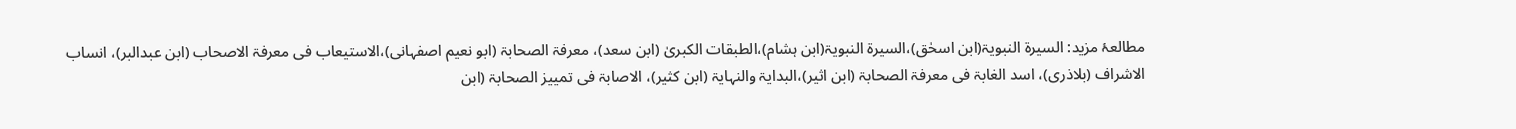مطالعۂ مزید: السیرة النبویۃ(ابن اسحٰق)،السیرة النبویۃ(ابن ہشام)،الطبقات الکبریٰ (ابن سعد)، معرفۃ الصحابۃ (ابو نعیم اصفہانی)،الاستیعاب فی معرفۃ الاصحاب (ابن عبدالبر)، انساب الاشراف (بلاذری)، اسد الغابۃ فی معرفۃ الصحابۃ (ابن اثیر)،البدایۃ والنہایۃ (ابن کثیر)، الاصابۃ فی تمییز الصحابۃ (ابن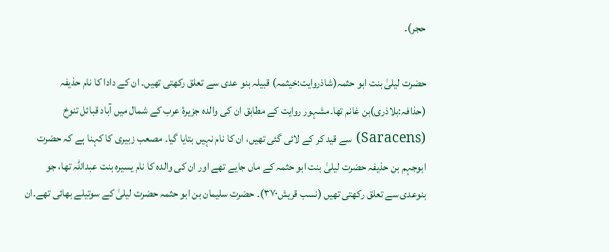حجر)۔

حضرت لیلیٰ بنت ابو حثمہ(شاذروایت:خیثمہ) قبیلہ بنو عدی سے تعلق رکھتی تھیں۔ ان کے دادا کا نام حذیفہ (حذافہ:بلاذری)بن غانم تھا۔مشہور روایت کے مطابق ان کی والدہ جزیرۂ عرب کے شمال میں آباد قبائل تنوخ (Saracens) سے قید کر کے لائی گئی تھیں، ان کا نام نہیں بتایا گیا۔ مصعب زبیری کا کہنا ہے کہ حضرت ابوجہم بن حذیفہ حضرت لیلیٰ بنت ابو حثمہ کے ماں جایے تھے اور ان کی والدہ کا نام یسیرہ بنت عبداللہ تھا، جو بنوعدی سے تعلق رکھتی تھیں (نسب قریش۳۷۰)۔ حضرت سلیمان بن ابو حثمہ حضرت لیلیٰ کے سوتیلے بھائی تھے۔ان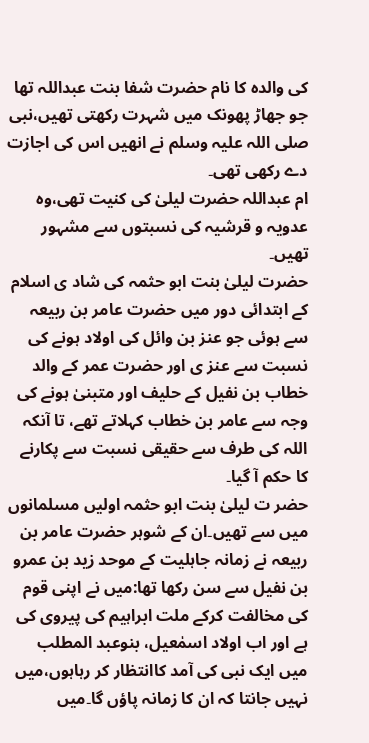کی والدہ کا نام حضرت شفا بنت عبداللہ تھا جو جھاڑ پھونک میں شہرت رکھتی تھیں،نبی صلی اللہ علیہ وسلم نے انھیں اس کی اجازت دے رکھی تھی۔
ام عبداللہ حضرت لیلیٰ کی کنیت تھی،وہ عدویہ و قرشیہ کی نسبتوں سے مشہور تھیں۔
حضرت لیلیٰ بنت ابو حثمہ کی شاد ی اسلام کے ابتدائی دور میں حضرت عامر بن ربیعہ سے ہوئی جو عنز بن وائل کی اولاد ہونے کی نسبت سے عنز ی اور حضرت عمر کے والد خطاب بن نفیل کے حلیف اور متبنیٰ ہونے کی وجہ سے عامر بن خطاب کہلاتے تھے، تا آنکہ اللہ کی طرف سے حقیقی نسبت سے پکارنے کا حکم آ گیا۔
حضر ت لیلیٰ بنت ابو حثمہ اولیں مسلمانوں میں سے تھیں۔ان کے شوہر حضرت عامر بن ربیعہ نے زمانہ جاہلیت کے موحد زید بن عمرو بن نفیل سے سن رکھا تھا:میں نے اپنی قوم کی مخالفت کرکے ملت ابراہیم کی پیروی کی ہے اور اب اولاد اسمٰعیل، بنوعبد المطلب میں ایک نبی کی آمد کاانتظار کر رہاہوں،میں نہیں جانتا کہ ان کا زمانہ پاؤں گا۔میں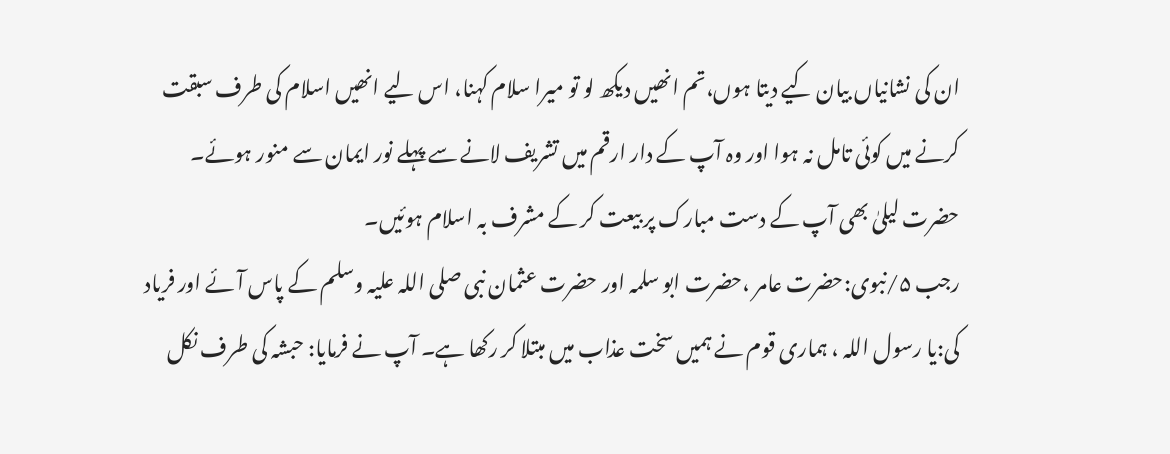ان کی نشانیاں بیان کیے دیتا ہوں،تم انھیں دیکھ لو تو میرا سلام کہنا، اس لیے انھیں اسلام کی طرف سبقت کرنے میں کوئی تامل نہ ہوا اور وہ آپ کے دار ارقم میں تشریف لانے سے پہلے نور ایمان سے منور ہوئے۔ حضرت لیلیٰ بھی آپ کے دست مبارک پر بیعت کر کے مشرف بہ اسلام ہوئیں۔
رجب ۵/نبوی:حضرت عامر ،حضرت ابو سلمہ اور حضرت عثمان نبی صلی اللہ علیہ وسلم کے پاس آئے اور فریاد کی:یا رسول اللہ ، ہماری قوم نے ہمیں سخت عذاب میں مبتلا کر رکھا ہے۔ آپ نے فرمایا: حبشہ کی طرف نکل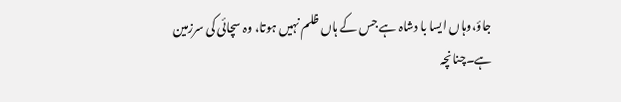جاؤ،وہاں ایسا با دشاہ ہے جس کے ہاں ظلم نہیں ہوتا، وہ سچائی کی سرزمین ہے۔چنانچہ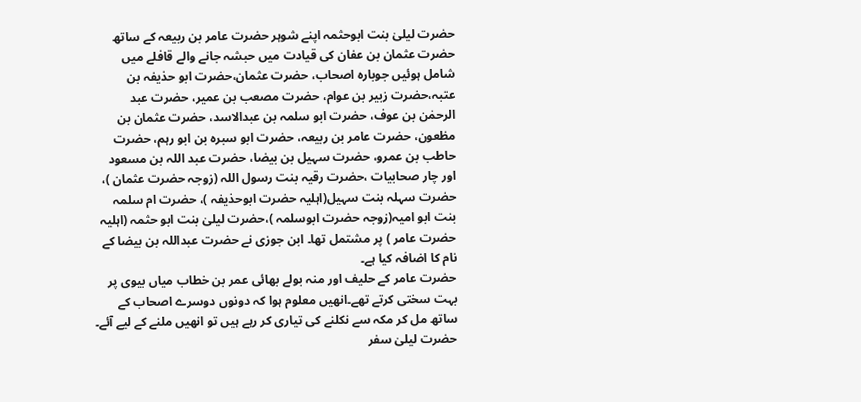حضرت لیلیٰ بنت ابوحثمہ اپنے شوہر حضرت عامر بن ربیعہ کے ساتھ حضرت عثمان بن عفان کی قیادت میں حبشہ جانے والے قافلے میں شامل ہوئیں جوبارہ اصحاب، حضرت عثمان،حضرت ابو حذیفہ بن عتبہ،حضرت زبیر بن عوام، حضرت مصعب بن عمیر، حضرت عبد الرحمٰن بن عوف، حضرت ابو سلمہ بن عبدالاسد، حضرت عثمان بن مظعون، حضرت عامر بن ربیعہ، حضرت ابو سبرہ بن ابو رہم، حضرت حاطب بن عمرو، حضرت سہیل بن بیضا، حضرت عبد اللہ بن مسعود اور چار صحابیات ،حضرت رقیہ بنت رسول اللہ (زوجہ حضرت عثمان )، حضرت سہلہ بنت سہیل(اہلیہ حضرت ابوحذیفہ )، حضرت ام سلمہ بنت ابو امیہ(زوجہ حضرت ابوسلمہ )،حضرت لیلیٰ بنت ابو حثمہ (اہلیہ حضرت عامر ) پر مشتمل تھا۔ ابن جوزی نے حضرت عبداللہ بن بیضا کے نام کا اضافہ کیا ہے۔
حضرت عامر کے حلیف اور منہ بولے بھائی عمر بن خطاب میاں بیوی پر بہت سختی کرتے تھے۔انھیں معلوم ہوا کہ دونوں دوسرے اصحاب کے ساتھ مل کر مکہ سے نکلنے کی تیاری کر رہے ہیں تو انھیں ملنے کے لیے آئے۔ حضرت لیلیٰ سفر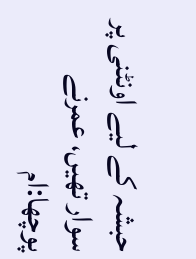حبشہ کے لیے اونٹنی پر سوار تھیں، عمرنے پوچھا:ام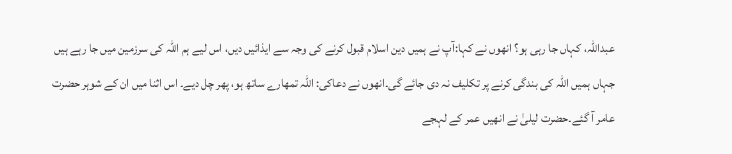عبداللہ، کہاں جا رہی ہو؟ انھوں نے کہا:آپ نے ہمیں دین اسلام قبول کرنے کی وجہ سے ایذائیں دیں، اس لیے ہم اللہ کی سرزمین میں جا رہے ہیں جہاں ہمیں اللہ کی بندگی کرنے پر تکلیف نہ دی جائے گی۔انھوں نے دعاکی: اللہ تمھارے ساتھ ہو، پھر چل دیے۔ اس اثنا میں ان کے شوہر حضرت عامر آ گئے۔حضرت لیلیٰ نے انھیں عمر کے لہجے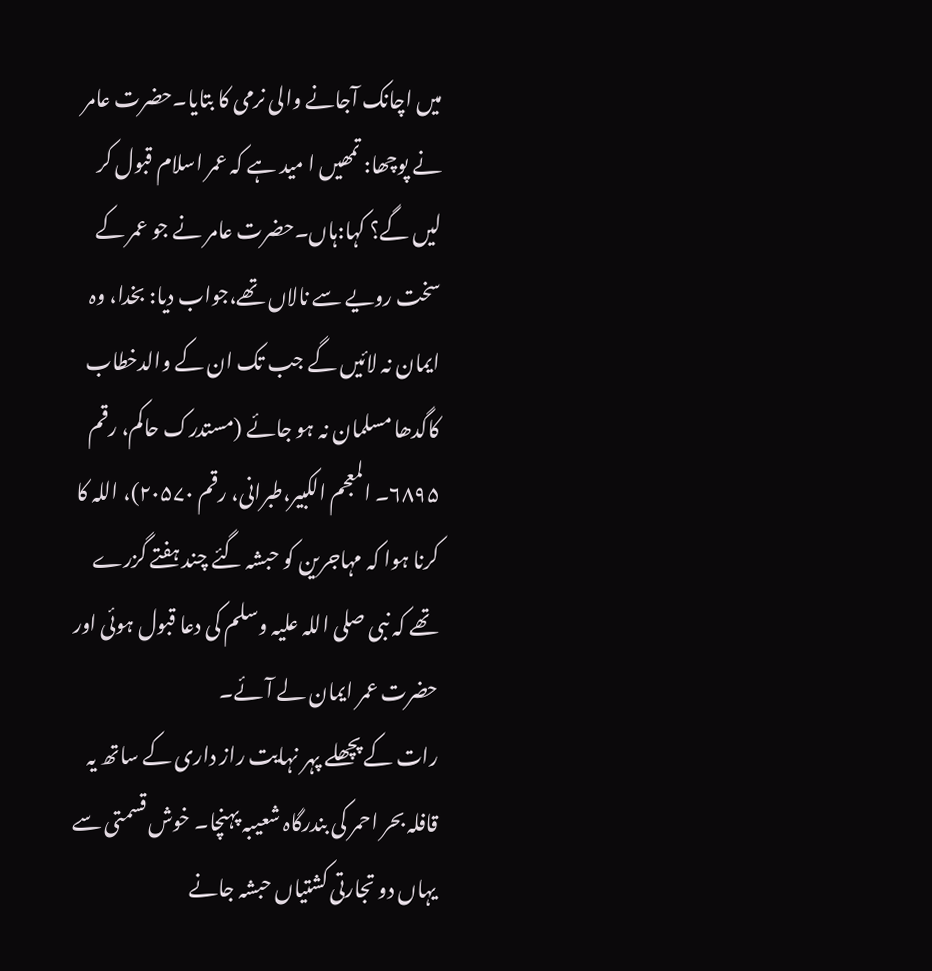میں اچانک آجانے والی نرمی کا بتایا۔حضرت عامر نے پوچھا: تمھیں ا مید ہے کہ عمر اسلام قبول کر لیں گے؟ کہا:ہاں۔حضرت عامر نے جو عمر کے سخت رویے سے نالاں تھے،جواب دیا: بخدا، وہ ایمان نہ لائیں گے جب تک ان کے والدخطاب کاگدھا مسلمان نہ ہو جائے (مستدرک حاکم، رقم ۶۸۹۵۔ المعجم الکبیر،طبرانی، رقم ۲۰۵۷۰)، اللہ کا کرنا ہوا کہ مہاجرین کو حبشہ گئے چند ہفتے گزرے تھے کہ نبی صلی اللہ علیہ وسلم کی دعا قبول ہوئی اور حضرت عمر ایمان لے آئے۔
رات کے پچھلے پہر نہایت راز داری کے ساتھ یہ قافلہ بحر احمر کی بندرگاہ شعیبہ پہنچا۔ خوش قسمتی سے یہاں دو تجارتی کشتیاں حبشہ جانے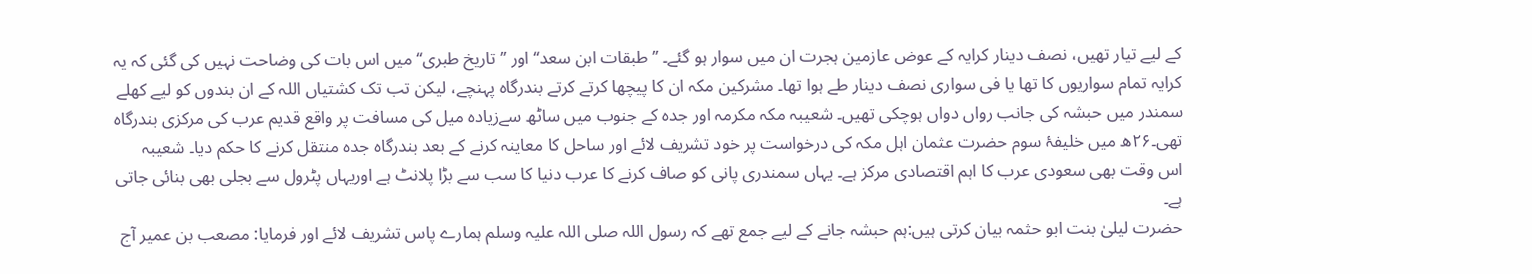کے لیے تیار تھیں، نصف دینار کرایہ کے عوض عازمین ہجرت ان میں سوار ہو گئے۔ ’’طبقات ابن سعد‘‘ اور ’’تاریخ طبری‘‘ میں اس بات کی وضاحت نہیں کی گئی کہ یہ کرایہ تمام سواریوں کا تھا یا فی سواری نصف دینار طے ہوا تھا۔ مشرکین مکہ ان کا پیچھا کرتے کرتے بندرگاہ پہنچے، لیکن تب تک کشتیاں اللہ کے ان بندوں کو لیے کھلے سمندر میں حبشہ کی جانب رواں دواں ہوچکی تھیں۔ شعیبہ مکہ مکرمہ اور جدہ کے جنوب میں ساٹھ سےزیادہ میل کی مسافت پر واقع قدیم عرب کی مرکزی بندرگاہ تھی۔۲۶ھ میں خلیفۂ سوم حضرت عثمان اہل مکہ کی درخواست پر خود تشریف لائے اور ساحل کا معاینہ کرنے کے بعد بندرگاہ جدہ منتقل کرنے کا حکم دیا۔ شعیبہ اس وقت بھی سعودی عرب کا اہم اقتصادی مرکز ہے۔ یہاں سمندری پانی کو صاف کرنے کا عرب دنیا کا سب سے بڑا پلانٹ ہے اوریہاں پٹرول سے بجلی بھی بنائی جاتی ہے۔
حضرت لیلیٰ بنت ابو حثمہ بیان کرتی ہیں:ہم حبشہ جانے کے لیے جمع تھے کہ رسول اللہ صلی اللہ علیہ وسلم ہمارے پاس تشریف لائے اور فرمایا: مصعب بن عمیر آج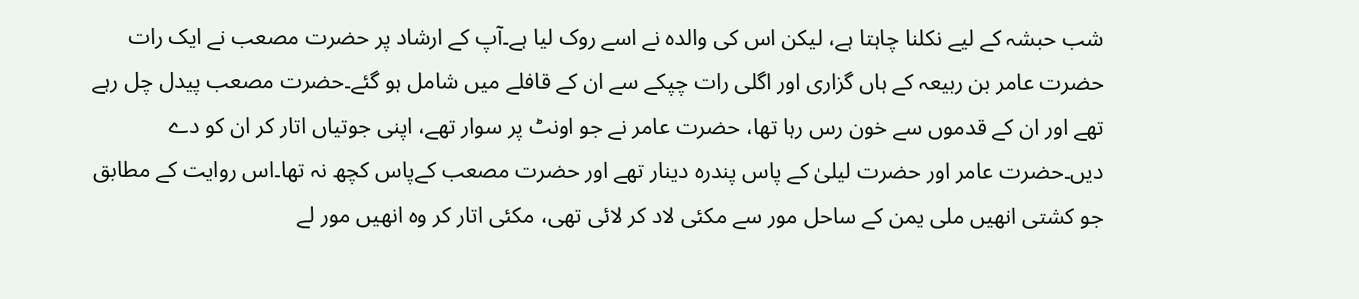شب حبشہ کے لیے نکلنا چاہتا ہے، لیکن اس کی والدہ نے اسے روک لیا ہے۔آپ کے ارشاد پر حضرت مصعب نے ایک رات حضرت عامر بن ربیعہ کے ہاں گزاری اور اگلی رات چپکے سے ان کے قافلے میں شامل ہو گئے۔حضرت مصعب پیدل چل رہے تھے اور ان کے قدموں سے خون رس رہا تھا، حضرت عامر نے جو اونٹ پر سوار تھے، اپنی جوتیاں اتار کر ان کو دے دیں۔حضرت عامر اور حضرت لیلیٰ کے پاس پندرہ دینار تھے اور حضرت مصعب کےپاس کچھ نہ تھا۔اس روایت کے مطابق جو کشتی انھیں ملی یمن کے ساحل مور سے مکئی لاد کر لائی تھی، مکئی اتار کر وہ انھیں مور لے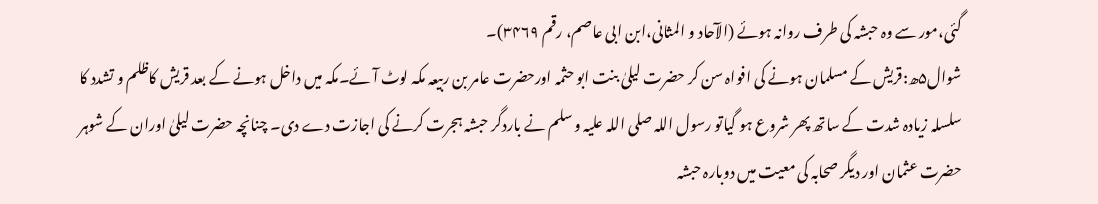گئی،مور سے وہ حبشہ کی طرف روانہ ہوئے (الآحاد و المثانی،ابن ابی عاصم، رقم ۳۴۶۹)۔
شوال۵ھ:قریش کے مسلمان ہونے کی افواہ سن کر حضرت لیلیٰ بنت ابو حثمہ اورحضرت عامر بن ربیعہ مکہ لوٹ آئے۔مکہ میں داخل ہونے کے بعد قریش کاظلم و تشدد کا سلسلہ زیادہ شدت کے ساتھ پھر شروع ہو گیاتو رسول اللہ صلی اللہ علیہ و سلم نے باردگر حبشہ ہجرت کرنے کی اجازت دے دی۔ چنانچہ حضرت لیلیٰ اوران کے شوہر حضرت عثمان اور دیگر صحابہ کی معیت میں دوبارہ حبشہ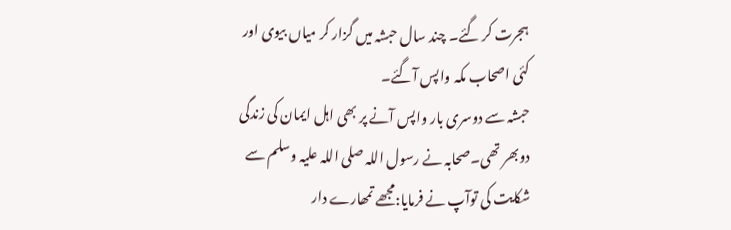ہجرت کر گئے۔ چند سال حبشہ میں گزار کر میاں بیوی اور کئی اصحاب مکہ واپس آگئے۔
حبشہ سے دوسری بار واپس آنے پر بھی اہل ایمان کی زندگی دوبھر تھی۔صحابہ نے رسول اللہ صلی اللہ علیہ وسلم سے شکایت کی توآپ نے فرمایا:مجھے تمھارے دار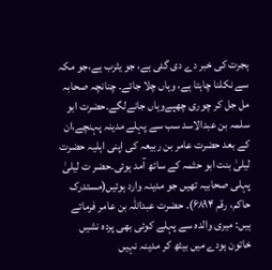ہجرت کی خبر دے دی گئی ہے، جو یثرب ہے،جو مکہ سے نکلنا چاہتا ہے، وہاں چلا جائے۔ چنانچہ صحابہ مل جل کر چوری چھپےوہاں جانےلگے۔حضرت ابو سلمہ بن عبدالاسد سب سے پہلے مدینہ پہنچے،ان کے بعد حضرت عامر بن ربیعہ کی اپنی اہلیہ حضرت لیلیٰ بنت ابو حثمہ کے ساتھ آمد ہوئی۔حضر ت لیلیٰ پہلی صحابیہ تھیں جو مدینہ وارد ہوئیں(مستدرک حاکم، رقم ۶۸۹۴)۔ حضرت عبداللہ بن عامر فرماتے ہیں: میری والدہ سے پہلے کوئی بھی پردہ نشیں خاتون ہودے میں بیٹھ کر مدینہ نہیں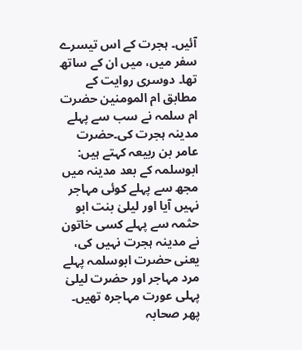آئیں۔ ہجرت کے اس تیسرے سفر میں، میں ان کے ساتھ تھا۔ دوسری روایت کے مطابق ام المومنین حضرت ام سلمہ نے سب سے پہلے مدینہ ہجرت کی۔حضرت عامر بن ربیعہ کہتے ہیں: ابوسلمہ کے بعد مدینہ میں مجھ سے پہلے کوئی مہاجر نہیں آیا اور لیلیٰ بنت ابو حثمہ سے پہلے کسی خاتون نے مدینہ ہجرت نہیں کی، یعنی حضرت ابوسلمہ پہلے مرد مہاجر اور حضرت لیلیٰ پہلی عورت مہاجرہ تھیں۔
پھر صحابہ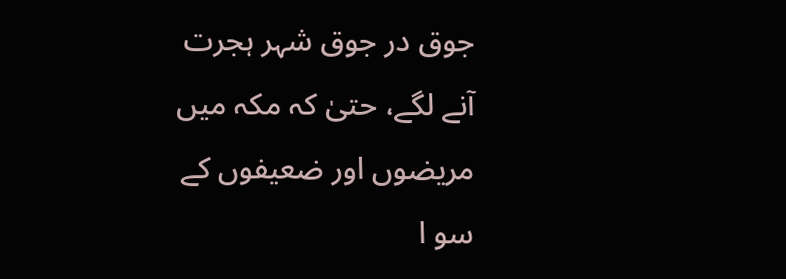جوق در جوق شہر ہجرت آنے لگے، حتیٰ کہ مکہ میں مریضوں اور ضعیفوں کے سو ا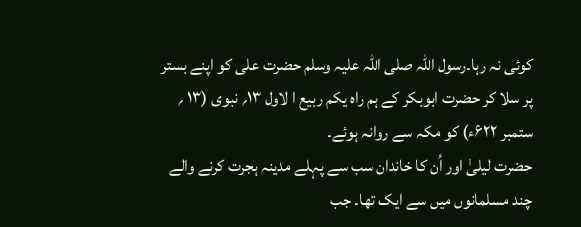کوئی نہ رہا۔رسول اللہ صلی اللہ علیہ وسلم حضرت علی کو اپنے بستر پر سلا کر حضرت ابوبکر کے ہم راہ یکم ربیع ا لاول ۱۳؍ نبوی (۱۳ ؍ ستمبر ۶۲۲ء) کو مکہ سے روانہ ہوئے۔
حضرت لیلیٰ اور اُن کا خاندان سب سے پہلے مدینہ ہجرت کرنے والے چند مسلمانوں میں سے ایک تھا۔ جب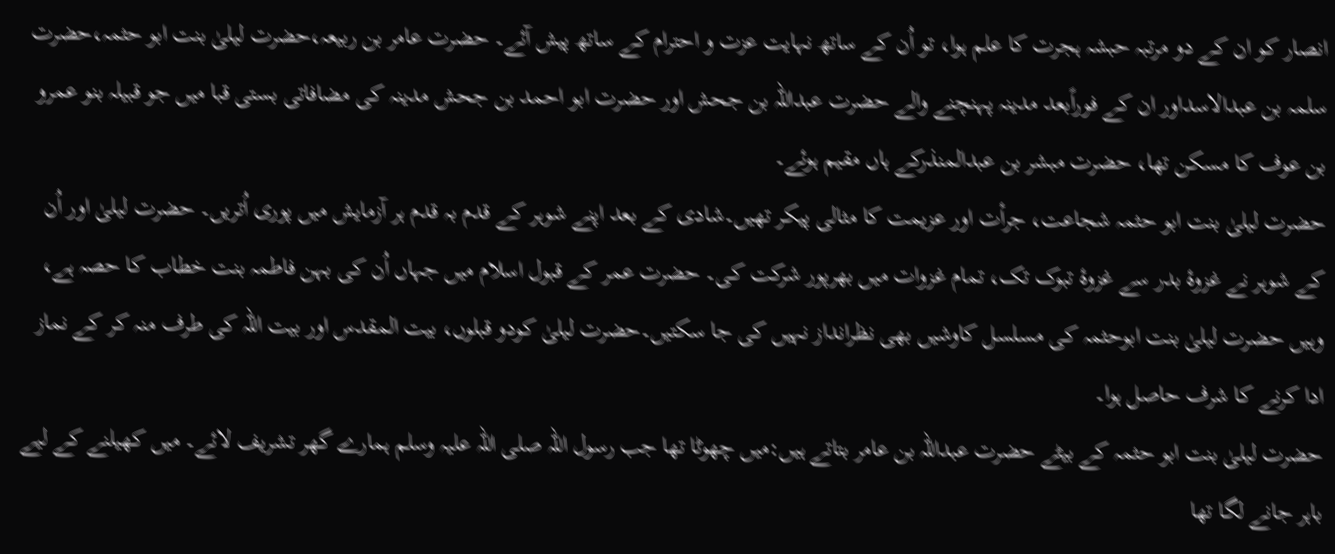انصار کو ان کے دو مرتبہ حبشہ ہجرت کا علم ہوا، تو اُن کے ساتھ نہایت عزت و احترام کے ساتھ پیش آئے۔ حضرت عامر بن ربیعہ،حضرت لیلیٰ بنت ابو حثمہ،حضرت سلمہ بن عبدالاسداور ان کے فوراًبعد مدینہ پہنچنے والے حضرت عبداللہ بن جحش اور حضرت ابو احمد بن جحش مدینہ کی مضافاتی بستی قبا میں جو قبیلہ بنو عمرو بن عوف کا مسکن تھا، حضرت مبشر بن عبدالمنذرکے ہاں مقیم ہوئے۔
حضرت لیلیٰ بنت ابو حثمہ شجاعت، جرأت اور عزیمت کا مثالی پیکر تھیں۔شادی کے بعد اپنے شوہر کے قدم بہ قدم ہر آزمایش میں پوری اُتریں۔ حضرت لیلیٰ اور اُن کے شوہر نے غزوۂ بدر سے غزوۂ تبوک تک، تمام غزوات میں بھرپور شرکت کی۔ حضرت عمر کے قبول اسلام میں جہاں اُن کی بہن فاطمہ بنت خطاب کا حصہ ہے، وہیں حضرت لیلیٰ بنت ابوحثمہ کی مسلسل کاوشیں بھی نظرانداز نہیں کی جا سکتیں۔حضرت لیلیٰ کودو قبلوں، بیت المقدس اور بیت اللہ کی طرف منہ کر کے نماز ادا کرنے کا شرف حاصل ہوا۔
حضرت لیلیٰ بنت ابو حثمہ کے بیٹے حضرت عبداللہ بن عامر بتاتے ہیں:میں چھوٹا تھا جب رسول اللہ صلی اللہ علیہ وسلم ہمارے گھر تشریف لائے۔ میں کھیلنے کے لیے باہر جانے لگا تھا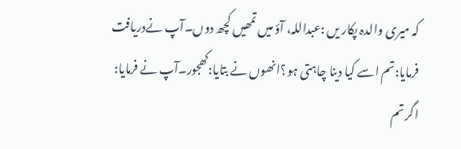کہ میری والدہ پکار یں :عبداللہ، آؤ میں تمھیں کچھ دوں۔آپ نےدریافت فرمایا:تم اسے کیا دینا چاہتی ہو؟انھوں نے بتایا:کھجور۔آپ نے فرمایا: اگر تم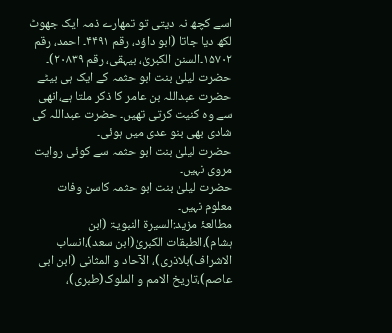اسے کچھ نہ دیتی تو تمھارے ذمہ ایک جھوٹ لکھ دیا جاتا (ابو داؤد، رقم ۴۴۹۱۔ احمد، رقم ۱۵۷۰۲۔السنن الکبریٰ، بیہقی، رقم ۲۰۸۳۹)۔
حضرت لیلیٰ بنت ابو حثمہ کے ایک ہی بیٹے حضرت عبداللہ بن عامر کا ذکر ملتا ہے،انھی سے وہ کنیت کرتی تھیں۔ حضرت عبداللہ کی شادی بھی بنو عدی میں ہوئی۔
حضرت لیلیٰ بنت ابو حثمہ سے کوئی روایت مروی نہیں۔
حضرت لیلیٰ بنت ابو حثمہ کاسن وفات معلوم نہیں۔
مطالعۂ مزید:السیرة النبویۃ (ابن ہشام)،الطبقات الکبریٰ(ابن سعد)،انساب الاشراف)بلاذری)، الآحاد و المثانی (ابن ابی عاصم)،تاریخ الامم و الملوک(طبری)،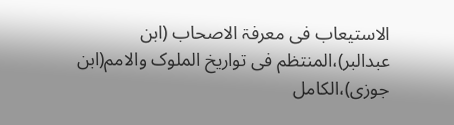الاستیعاب فی معرفۃ الاصحاب (ابن عبدالبر)،المنتظم فی تواریخ الملوک والامم(ابن جوزی)،الکامل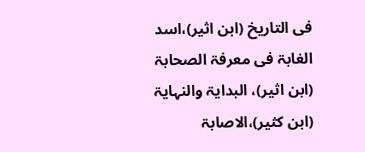فی التاریخ (ابن اثیر)،اسد الغابۃ فی معرفۃ الصحابۃ (ابن اثیر)، البدایۃ والنہایۃ (ابن کثیر)،الاصابۃ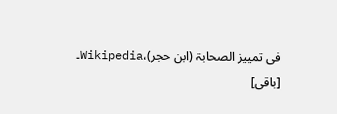فی تمییز الصحابۃ (ابن حجر)،Wikipedia۔
[باقی]